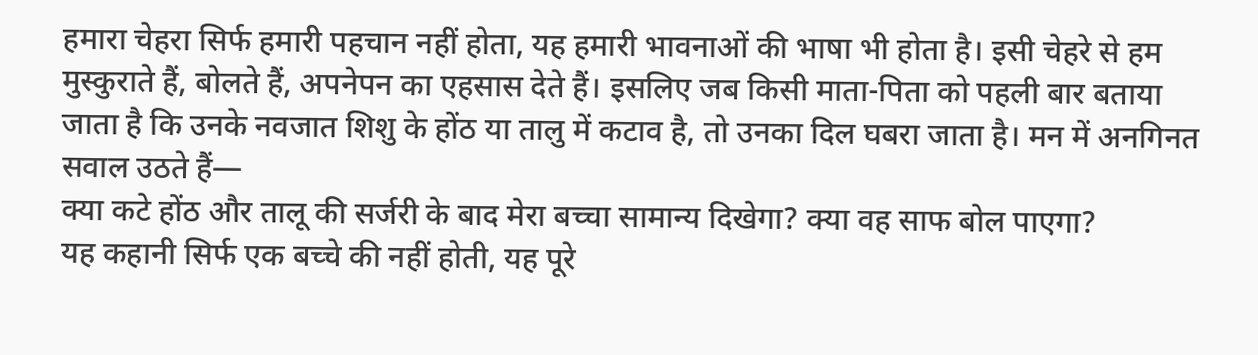हमारा चेहरा सिर्फ हमारी पहचान नहीं होता, यह हमारी भावनाओं की भाषा भी होता है। इसी चेहरे से हम मुस्कुराते हैं, बोलते हैं, अपनेपन का एहसास देते हैं। इसलिए जब किसी माता-पिता को पहली बार बताया जाता है कि उनके नवजात शिशु के होंठ या तालु में कटाव है, तो उनका दिल घबरा जाता है। मन में अनगिनत सवाल उठते हैं—
क्या कटे होंठ और तालू की सर्जरी के बाद मेरा बच्चा सामान्य दिखेगा? क्या वह साफ बोल पाएगा?
यह कहानी सिर्फ एक बच्चे की नहीं होती, यह पूरे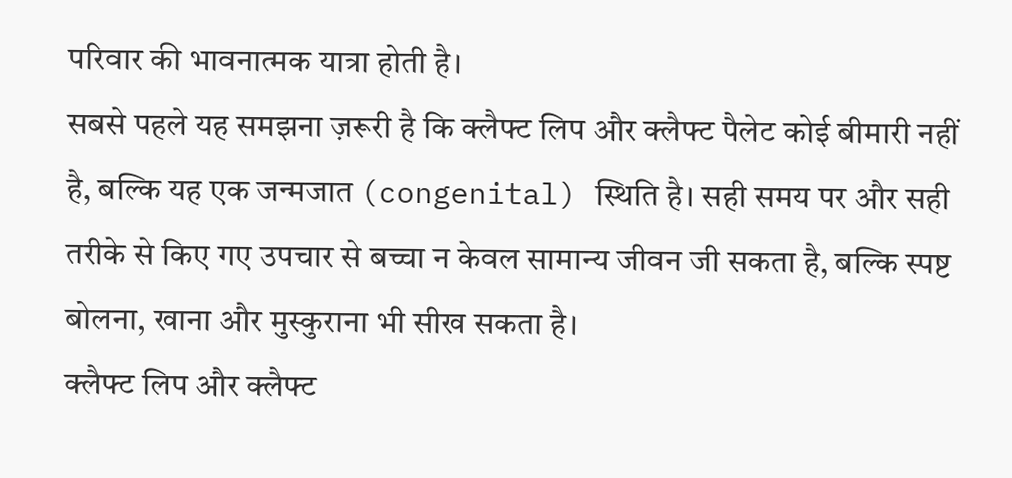परिवार की भावनात्मक यात्रा होती है।
सबसे पहले यह समझना ज़रूरी है कि क्लैफ्ट लिप और क्लैफ्ट पैलेट कोई बीमारी नहीं है, बल्कि यह एक जन्मजात (congenital) स्थिति है। सही समय पर और सही तरीके से किए गए उपचार से बच्चा न केवल सामान्य जीवन जी सकता है, बल्कि स्पष्ट बोलना, खाना और मुस्कुराना भी सीख सकता है।
क्लैफ्ट लिप और क्लैफ्ट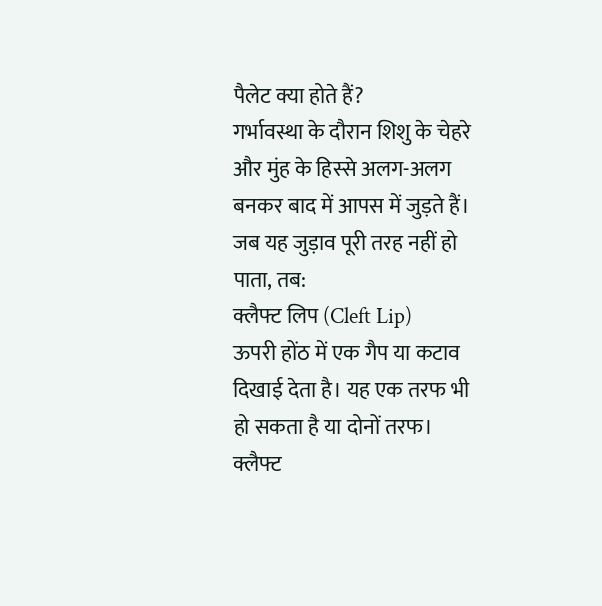पैलेट क्या होते हैं?
गर्भावस्था के दौरान शिशु के चेहरे और मुंह के हिस्से अलग-अलग बनकर बाद में आपस में जुड़ते हैं।
जब यह जुड़ाव पूरी तरह नहीं हो पाता, तब:
क्लैफ्ट लिप (Cleft Lip)
ऊपरी होंठ में एक गैप या कटाव दिखाई देता है। यह एक तरफ भी हो सकता है या दोनों तरफ।
क्लैफ्ट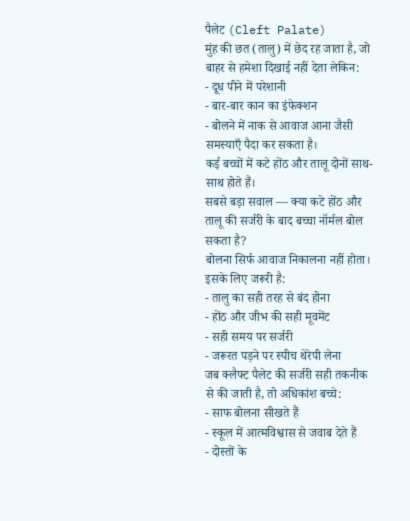पैलेट (Cleft Palate)
मुंह की छत (तालु) में छेद रह जाता है, जो बाहर से हमेशा दिखाई नहीं देता लेकिन:
- दूध पीने में परेशानी
- बार-बार कान का इंफेक्शन
- बोलने में नाक से आवाज आना जैसी समस्याएँ पैदा कर सकता है।
कई बच्चों में कटे होंठ और तालू दोनों साथ-साथ होते हैं।
सबसे बड़ा सवाल — क्या कटे होंठ और तालू की सर्जरी के बाद बच्चा नॉर्मल बोल सकता है?
बोलना सिर्फ आवाज निकालना नहीं होता। इसके लिए जरूरी है:
- तालु का सही तरह से बंद होना
- होंठ और जीभ की सही मूवमेंट
- सही समय पर सर्जरी
- जरूरत पड़ने पर स्पीच थेरेपी लेना
जब क्लैफ्ट पैलेट की सर्जरी सही तकनीक से की जाती है, तो अधिकांश बच्चे:
- साफ बोलना सीखते हैं
- स्कूल में आत्मविश्वास से जवाब देते हैं
- दोस्तों के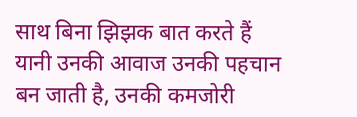साथ बिना झिझक बात करते हैं
यानी उनकी आवाज उनकी पहचान बन जाती है, उनकी कमजोरी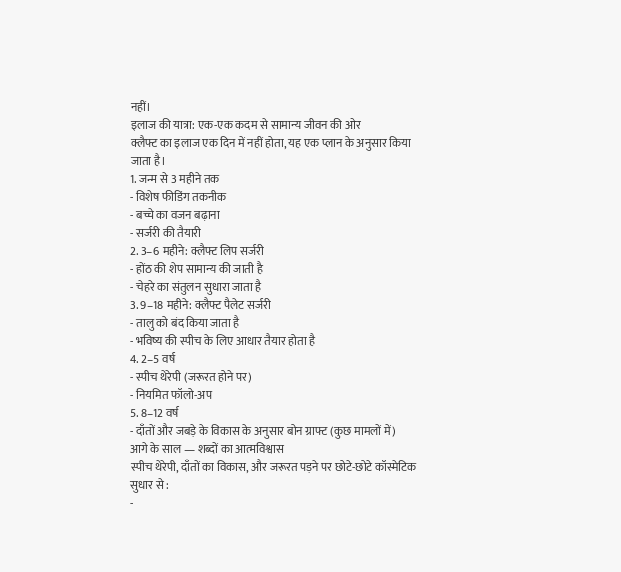नहीं।
इलाज की यात्रा: एक-एक कदम से सामान्य जीवन की ओर
क्लैफ्ट का इलाज एक दिन में नहीं होता, यह एक प्लान के अनुसार किया जाता है।
1. जन्म से 3 महीने तक
- विशेष फीडिंग तकनीक
- बच्चे का वजन बढ़ाना
- सर्जरी की तैयारी
2. 3–6 महीने: क्लैफ्ट लिप सर्जरी
- होंठ की शेप सामान्य की जाती है
- चेहरे का संतुलन सुधारा जाता है
3. 9–18 महीने: क्लैफ्ट पैलेट सर्जरी
- तालु को बंद किया जाता है
- भविष्य की स्पीच के लिए आधार तैयार होता है
4. 2–5 वर्ष
- स्पीच थेरेपी (जरूरत होने पर)
- नियमित फॉलो-अप
5. 8–12 वर्ष
- दाँतों और जबड़े के विकास के अनुसार बोन ग्राफ्ट (कुछ मामलों में)
आगे के साल — शब्दों का आत्मविश्वास
स्पीच थेरेपी, दाँतों का विकास, और जरूरत पड़ने पर छोटे-छोटे कॉस्मेटिक सुधार से :
-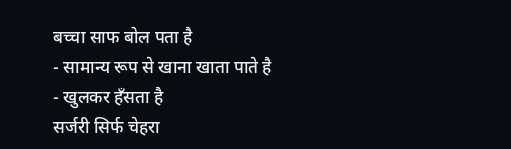बच्चा साफ बोल पता है
- सामान्य रूप से खाना खाता पाते है
- खुलकर हँसता है
सर्जरी सिर्फ चेहरा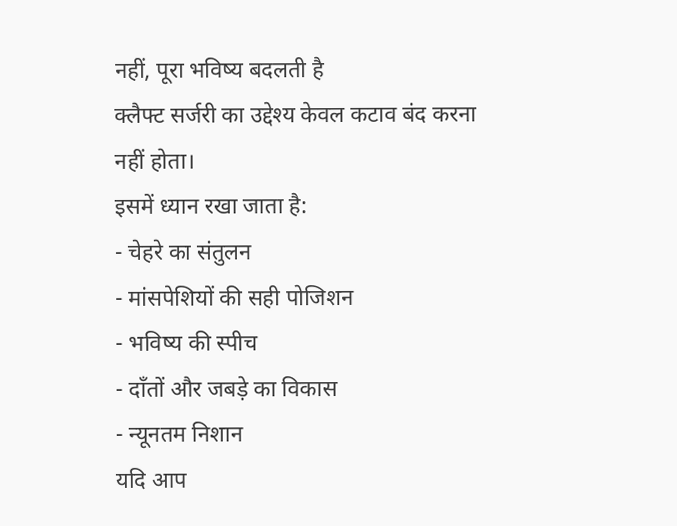नहीं, पूरा भविष्य बदलती है
क्लैफ्ट सर्जरी का उद्देश्य केवल कटाव बंद करना नहीं होता।
इसमें ध्यान रखा जाता है:
- चेहरे का संतुलन
- मांसपेशियों की सही पोजिशन
- भविष्य की स्पीच
- दाँतों और जबड़े का विकास
- न्यूनतम निशान
यदि आप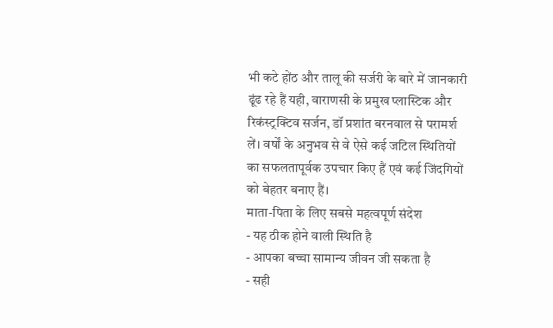भी कटे होंठ और तालू की सर्जरी के बारे में जानकारी ढूंढ रहे हैं यही, वाराणसी के प्रमुख प्लास्टिक और रिकंस्ट्रक्टिव सर्जन, डॉ प्रशांत बरनवाल से परामर्श लें। वर्षों के अनुभव से वे ऐसे कई जटिल स्थितियों का सफलतापूर्वक उपचार किए हैं एवं कई जिंदगियों को बेहतर बनाए हैं।
माता-पिता के लिए सबसे महत्वपूर्ण संदेश
- यह ठीक होने वाली स्थिति है
- आपका बच्चा सामान्य जीवन जी सकता है
- सही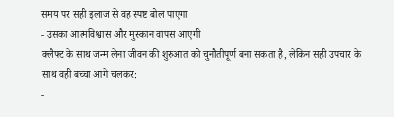समय पर सही इलाज से वह स्पष्ट बोल पाएगा
- उसका आत्मविश्वास और मुस्कान वापस आएगी
क्लैफ्ट के साथ जन्म लेना जीवन की शुरुआत को चुनौतीपूर्ण बना सकता है, लेकिन सही उपचार के साथ वही बच्चा आगे चलकर:
-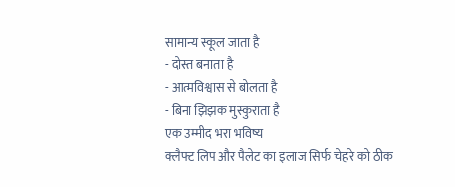सामान्य स्कूल जाता है
- दोस्त बनाता है
- आत्मविश्वास से बोलता है
- बिना झिझक मुस्कुराता है
एक उम्मीद भरा भविष्य
क्लैफ्ट लिप और पैलेट का इलाज सिर्फ चेहरे को ठीक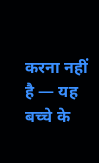करना नहीं है — यह बच्चे के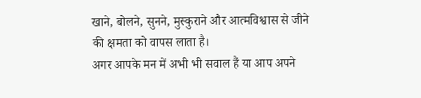खाने, बोलने, सुनने, मुस्कुराने और आत्मविश्वास से जीने की क्षमता को वापस लाता है।
अगर आपके मन में अभी भी सवाल हैं या आप अपने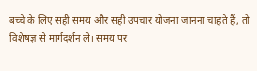बच्चे के लिए सही समय और सही उपचार योजना जानना चाहते हैं, तो विशेषज्ञ से मार्गदर्शन ले। समय पर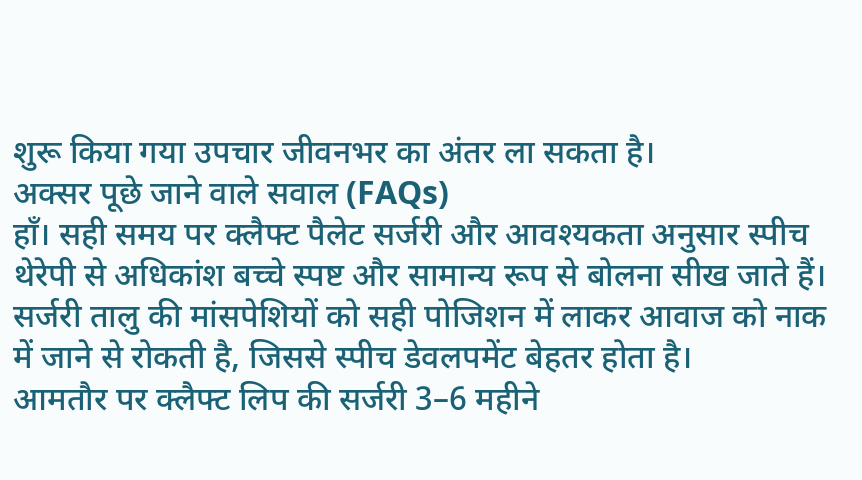शुरू किया गया उपचार जीवनभर का अंतर ला सकता है।
अक्सर पूछे जाने वाले सवाल (FAQs)
हाँ। सही समय पर क्लैफ्ट पैलेट सर्जरी और आवश्यकता अनुसार स्पीच थेरेपी से अधिकांश बच्चे स्पष्ट और सामान्य रूप से बोलना सीख जाते हैं। सर्जरी तालु की मांसपेशियों को सही पोजिशन में लाकर आवाज को नाक में जाने से रोकती है, जिससे स्पीच डेवलपमेंट बेहतर होता है।
आमतौर पर क्लैफ्ट लिप की सर्जरी 3–6 महीने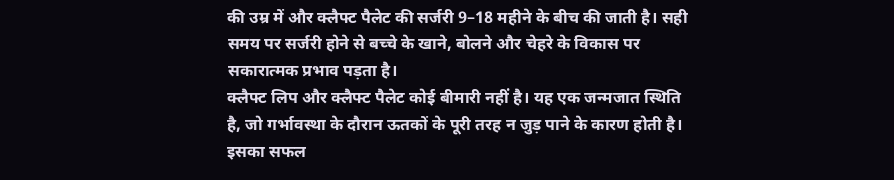की उम्र में और क्लैफ्ट पैलेट की सर्जरी 9–18 महीने के बीच की जाती है। सही समय पर सर्जरी होने से बच्चे के खाने, बोलने और चेहरे के विकास पर सकारात्मक प्रभाव पड़ता है।
क्लैफ्ट लिप और क्लैफ्ट पैलेट कोई बीमारी नहीं है। यह एक जन्मजात स्थिति है, जो गर्भावस्था के दौरान ऊतकों के पूरी तरह न जुड़ पाने के कारण होती है। इसका सफल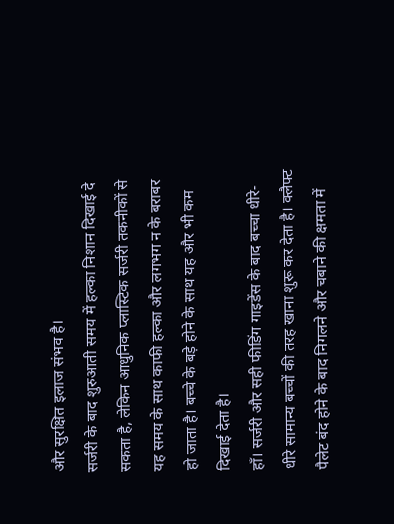और सुरक्षित इलाज संभव है।
सर्जरी के बाद शुरुआती समय में हल्का निशान दिखाई दे सकता है, लेकिन आधुनिक प्लास्टिक सर्जरी तकनीकों से यह समय के साथ काफी हल्का और लगभग न के बराबर हो जाता है। बच्चे के बड़े होने के साथ यह और भी कम दिखाई देता है।
हाँ। सर्जरी और सही फीडिंग गाइडेंस के बाद बच्चा धीरे-धीरे सामान्य बच्चों की तरह खाना शुरू कर देता है। क्लैफ्ट पैलेट बंद होने के बाद निगलने और चबाने की क्षमता में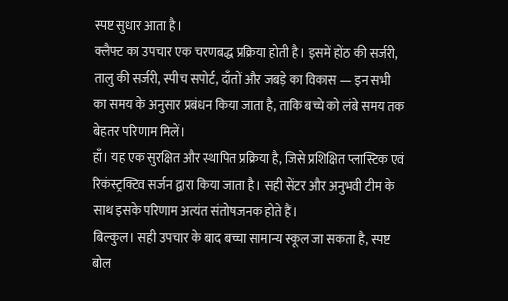स्पष्ट सुधार आता है।
क्लैफ्ट का उपचार एक चरणबद्ध प्रक्रिया होती है। इसमें होंठ की सर्जरी, तालु की सर्जरी, स्पीच सपोर्ट, दाँतों और जबड़े का विकास — इन सभी का समय के अनुसार प्रबंधन किया जाता है, ताकि बच्चे को लंबे समय तक बेहतर परिणाम मिलें।
हाँ। यह एक सुरक्षित और स्थापित प्रक्रिया है, जिसे प्रशिक्षित प्लास्टिक एवं रिकंस्ट्रक्टिव सर्जन द्वारा किया जाता है। सही सेंटर और अनुभवी टीम के साथ इसके परिणाम अत्यंत संतोषजनक होते हैं।
बिल्कुल। सही उपचार के बाद बच्चा सामान्य स्कूल जा सकता है, स्पष्ट बोल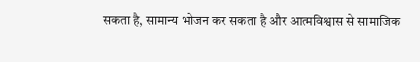सकता है, सामान्य भोजन कर सकता है और आत्मविश्वास से सामाजिक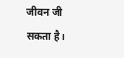जीवन जी सकता है।